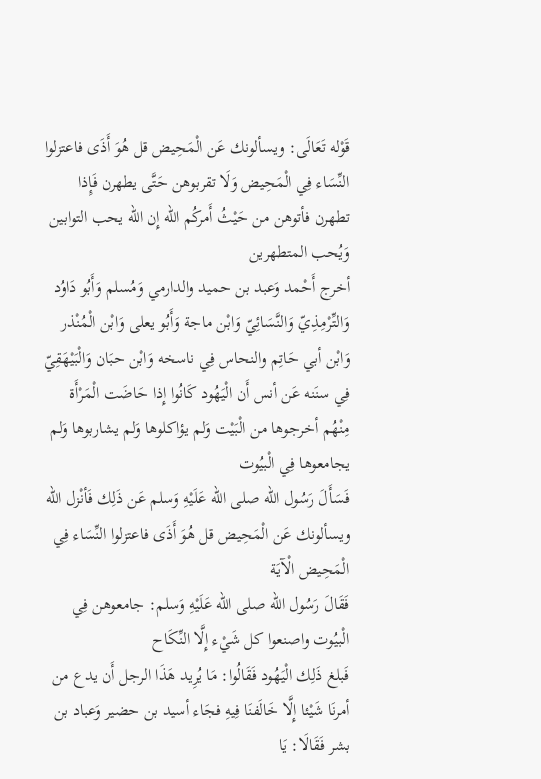قَوْله تَعَالَى: ويسألونك عَن الْمَحِيض قل هُوَ أَذَى فاعتزلوا النِّسَاء فِي الْمَحِيض وَلَا تقربوهن حَتَّى يطهرن فَإِذا تطهرن فأتوهن من حَيْثُ أَمركُم الله إِن الله يحب التوابين وَيُحب المتطهرين
أخرج أَحْمد وَعبد بن حميد والدارمي وَمُسلم وَأَبُو دَاوُد وَالتِّرْمِذِيّ وَالنَّسَائِيّ وَابْن ماجة وَأَبُو يعلى وَابْن الْمُنْذر وَابْن أبي حَاتِم والنحاس فِي ناسخه وَابْن حبَان وَالْبَيْهَقِيّ فِي سنَنه عَن أنس أَن الْيَهُود كَانُوا إِذا حَاضَت الْمَرْأَة مِنْهُم أخرجوها من الْبَيْت وَلم يؤاكلوها وَلم يشاربوها وَلم يجامعوها فِي الْبيُوت
فَسَأَلَ رَسُول الله صلى الله عَلَيْهِ وَسلم عَن ذَلِك فَأنْزل الله ويسألونك عَن الْمَحِيض قل هُوَ أَذَى فاعتزلوا النِّسَاء فِي الْمَحِيض الْآيَة
فَقَالَ رَسُول الله صلى الله عَلَيْهِ وَسلم: جامعوهن فِي الْبيُوت واصنعوا كل شَيْء إِلَّا النِّكَاح
فَبلغ ذَلِك الْيَهُود فَقَالُوا: مَا يُرِيد هَذَا الرجل أَن يدع من أمرنَا شَيْئا إِلَّا خَالَفنَا فِيهِ فجَاء أسيد بن حضير وَعباد بن بشر فَقَالَا: يَا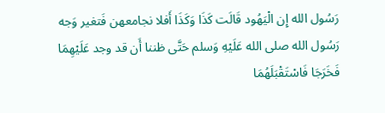رَسُول الله إِن الْيَهُود قَالَت كَذَا وَكَذَا أَفلا نجامعهن فَتغير وَجه رَسُول الله صلى الله عَلَيْهِ وَسلم حَتَّى ظننا أَن قد وجد عَلَيْهِمَا فَخَرَجَا فَاسْتَقْبَلَهُمَا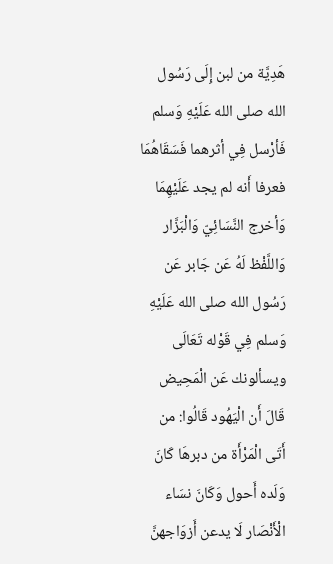هَدِيَّة من لبن إِلَى رَسُول الله صلى الله عَلَيْهِ وَسلم فَأرْسل فِي أثرهما فَسَقَاهُمَا فعرفا أَنه لم يجد عَلَيْهِمَا
وَأخرج النَّسَائِيّ وَالْبَزَّار وَاللَّفْظ لَهُ عَن جَابر عَن رَسُول الله صلى الله عَلَيْهِ وَسلم فِي قَوْله تَعَالَى ويسألونك عَن الْمَحِيض قَالَ أَن الْيَهُود قَالُوا: من أَتَى الْمَرْأَة من دبرهَا كَانَ وَلَده أَحول وَكَانَ نسَاء الْأَنْصَار لَا يدعن أَزوَاجهنَّ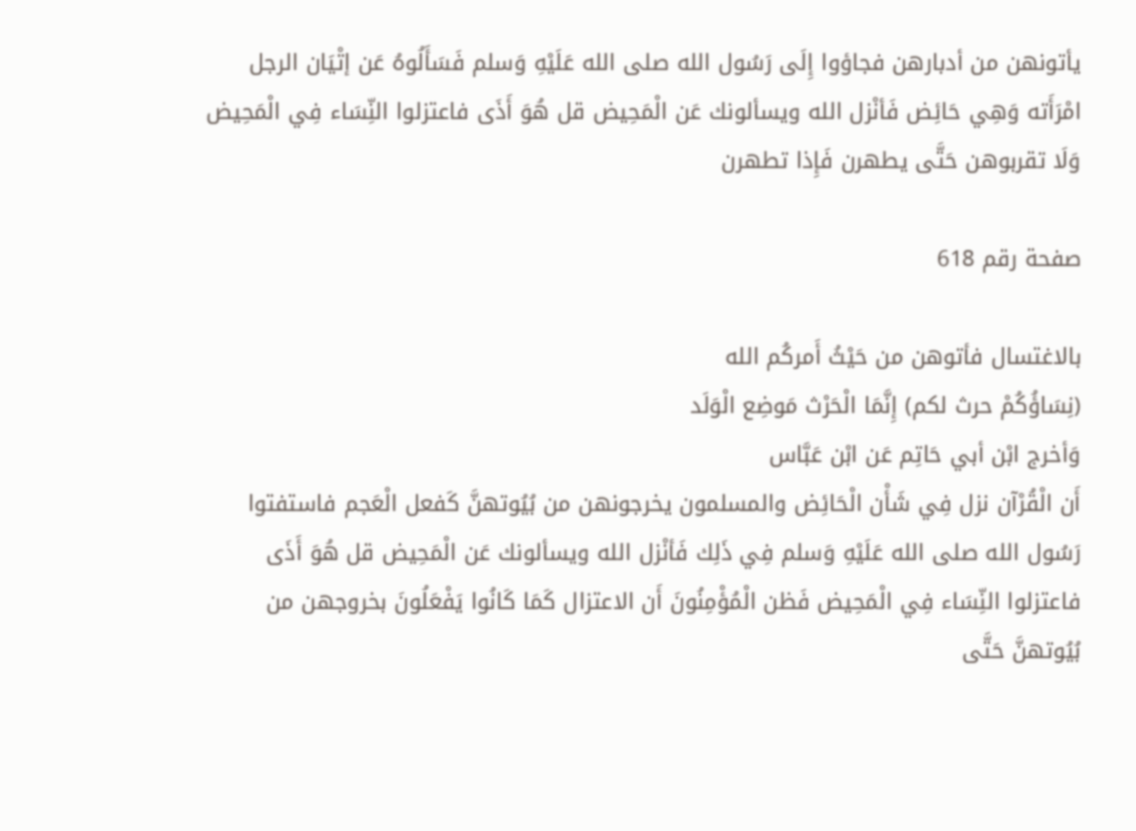يأتونهن من أدبارهن فجاؤوا إِلَى رَسُول الله صلى الله عَلَيْهِ وَسلم فَسَأَلُوهُ عَن إتْيَان الرجل امْرَأَته وَهِي حَائِض فَأنْزل الله ويسألونك عَن الْمَحِيض قل هُوَ أَذَى فاعتزلوا النِّسَاء فِي الْمَحِيض وَلَا تقربوهن حَتَّى يطهرن فَإِذا تطهرن

صفحة رقم 618

بالاغتسال فأتوهن من حَيْثُ أَمركُم الله
(نِسَاؤُكُمْ حرث لكم) إِنَّمَا الْحَرْث مَوضِع الْوَلَد
وَأخرج ابْن أبي حَاتِم عَن ابْن عَبَّاس
أَن الْقُرْآن نزل فِي شَأْن الْحَائِض والمسلمون يخرجونهن من بُيُوتهنَّ كَفعل الْعَجم فاستفتوا رَسُول الله صلى الله عَلَيْهِ وَسلم فِي ذَلِك فَأنْزل الله ويسألونك عَن الْمَحِيض قل هُوَ أَذَى فاعتزلوا النِّسَاء فِي الْمَحِيض فَظن الْمُؤْمِنُونَ أَن الاعتزال كَمَا كَانُوا يَفْعَلُونَ بخروجهن من بُيُوتهنَّ حَتَّى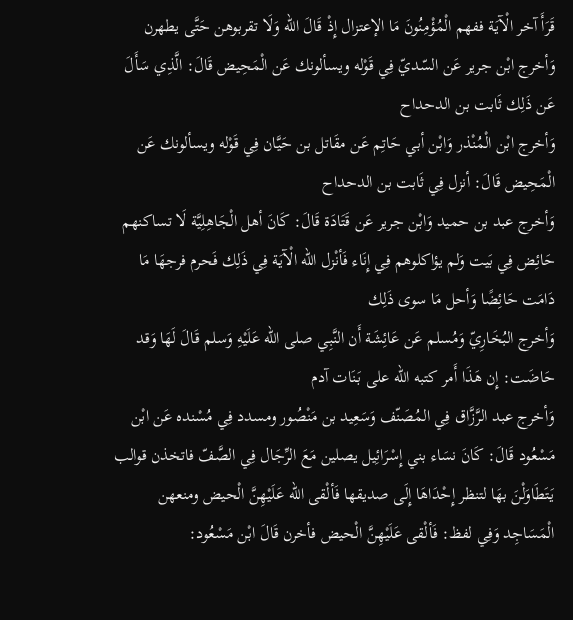قَرَأَ آخر الْآيَة ففهم الْمُؤْمِنُونَ مَا الإعتزال إِذْ قَالَ الله وَلَا تقربوهن حَتَّى يطهرن
وَأخرج ابْن جرير عَن السّديّ فِي قَوْله ويسألونك عَن الْمَحِيض قَالَ: الَّذِي سَأَلَ عَن ذَلِك ثَابت بن الدحداح
وَأخرج ابْن الْمُنْذر وَابْن أبي حَاتِم عَن مقَاتل بن حَيَّان فِي قَوْله ويسألونك عَن الْمَحِيض قَالَ: أنزل فِي ثَابت بن الدحداح
وَأخرج عبد بن حميد وَابْن جرير عَن قَتَادَة قَالَ: كَانَ أهل الْجَاهِلِيَّة لَا تساكنهم حَائِض فِي بَيت وَلم يؤاكلوهم فِي إِنَاء فَأنْزل الله الْآيَة فِي ذَلِك فَحرم فرجهَا مَا دَامَت حَائِضًا وَأحل مَا سوى ذَلِك
وَأخرج البُخَارِيّ وَمُسلم عَن عَائِشَة أَن النَّبِي صلى الله عَلَيْهِ وَسلم قَالَ لَهَا وَقد حَاضَت: إِن هَذَا أَمر كتبه الله على بَنَات آدم
وَأخرج عبد الرَّزَّاق فِي المُصَنّف وَسَعِيد بن مَنْصُور ومسدد فِي مُسْنده عَن ابْن مَسْعُود قَالَ: كَانَ نسَاء بني إِسْرَائِيل يصلين مَعَ الرِّجَال فِي الصَّفّ فاتخذن قوالب يَتَطَاوَلْنَ بهَا لتنظر إِحْدَاهَا إِلَى صديقها فَألْقى الله عَلَيْهِنَّ الْحيض ومنعهن الْمَسَاجِد وَفِي لفظ: فَألْقى عَلَيْهِنَّ الْحيض فأخرن قَالَ ابْن مَسْعُود: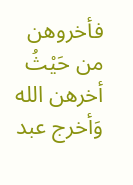فأخروهن من حَيْثُ أخرهن الله
وَأخرج عبد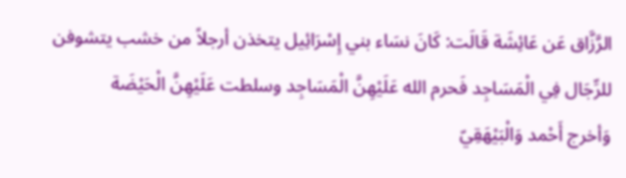الرَّزَّاق عَن عَائِشَة قَالَت: كَانَ نسَاء بني إِسْرَائِيل يتخذن أرجلاً من خشب يتشوفن للرِّجَال فِي الْمَسَاجِد فَحرم الله عَلَيْهِنَّ الْمَسَاجِد وسلطت عَلَيْهِنَّ الْحَيْضَة
وَأخرج أَحْمد وَالْبَيْهَقِيّ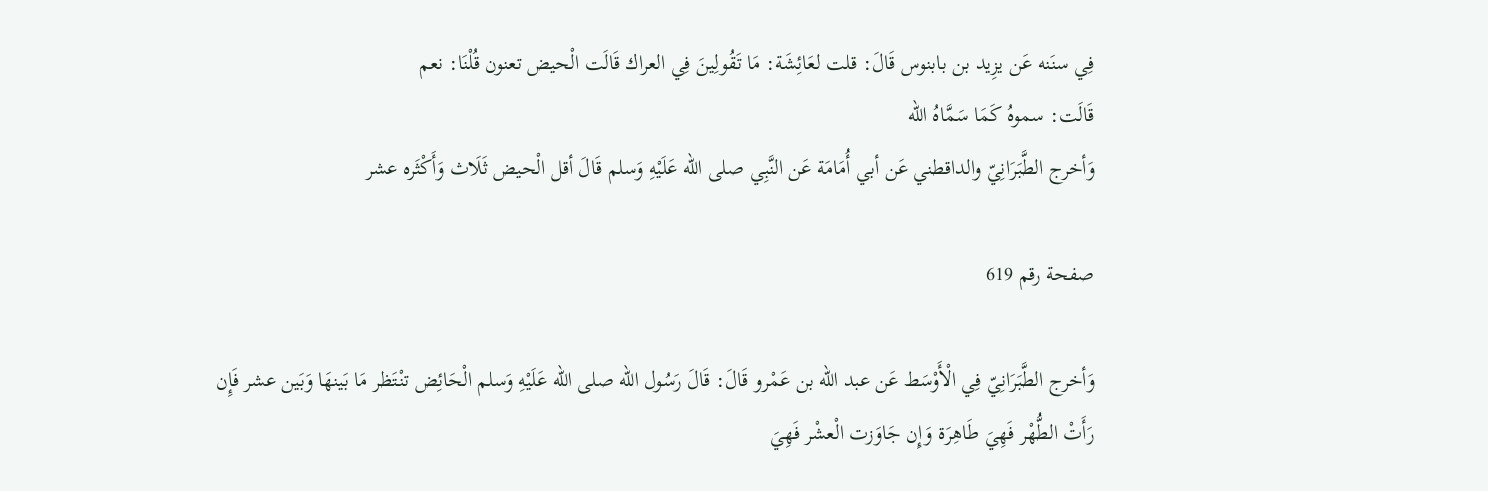فِي سنَنه عَن يزِيد بن بابنوس قَالَ: قلت لعَائِشَة: مَا تَقُولِينَ فِي العراك قَالَت الْحيض تعنون قُلْنَا: نعم
قَالَت: سموهُ كَمَا سَمَّاهُ الله
وَأخرج الطَّبَرَانِيّ والداقطني عَن أبي أُمَامَة عَن النَّبِي صلى الله عَلَيْهِ وَسلم قَالَ أقل الْحيض ثَلَاث وَأَكْثَره عشر

صفحة رقم 619

وَأخرج الطَّبَرَانِيّ فِي الْأَوْسَط عَن عبد الله بن عَمْرو قَالَ: قَالَ رَسُول الله صلى الله عَلَيْهِ وَسلم الْحَائِض تنْتَظر مَا بَينهَا وَبَين عشر فَإِن رَأَتْ الطُّهْر فَهِيَ طَاهِرَة وَإِن جَاوَزت الْعشْر فَهِيَ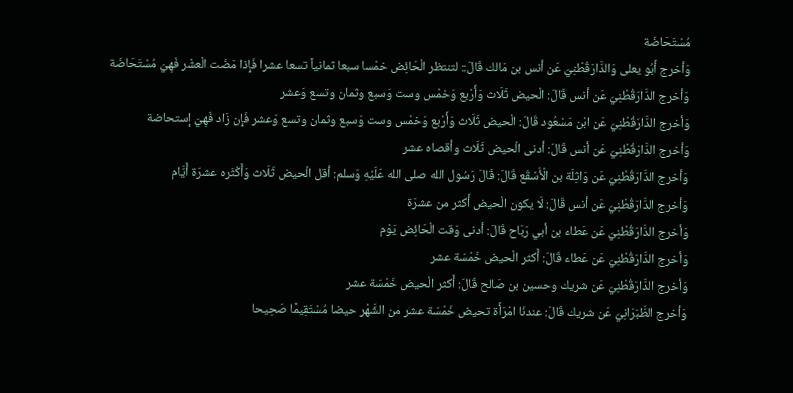مُسْتَحَاضَة
وَأخرج أَبُو يعلى وَالدَّارَقُطْنِيّ عَن أنس بن مَالك قَالَ:: لتنتظر الْحَائِض خمْسا سبعا ثمانياً تسعا عشرا فَإِذا مَضَت الْعشْر فَهِيَ مُسْتَحَاضَة
وَأخرج الدَّارَقُطْنِيّ عَن أنس قَالَ: الْحيض ثَلَاث وَأَرْبع وَخمْس وست وَسبع وثمان وتسع وَعشر
وَأخرج الدَّارَقُطْنِيّ عَن ابْن مَسْعُود قَالَ: الْحيض ثَلَاث وَأَرْبع وَخمْس وست وَسبع وثمان وتسع وَعشر فَإِن زَاد فَهِيَ إستحاضة
وَأخرج الدَّارَقُطْنِيّ عَن أنس قَالَ: أدنى الْحيض ثَلَاث وأقصاه عشر
وَأخرج الدَّارَقُطْنِيّ عَن وَاثِلَة بن الْأَسْقَع قَالَ: قَالَ رَسُول الله صلى الله عَلَيْهِ وَسلم: أقل الْحيض ثَلَاث وَأَكْثَره عشرَة أَيَّام
وَأخرج الدَّارَقُطْنِيّ عَن أنس قَالَ: لَا يكون الْحيض أَكثر من عشرَة
وَأخرج الدَّارَقُطْنِيّ عَن عَطاء بن أبي رَبَاح قَالَ: أدنى وَقت الْحَائِض يَوْم
وَأخرج الدَّارَقُطْنِيّ عَن عَطاء قَالَ: أَكثر الْحيض خَمْسَة عشر
وَأخرج الدَّارَقُطْنِيّ عَن شريك وحسين بن صَالح قَالَ: أَكثر الْحيض خَمْسَة عشر
وَأخرج الطَّبَرَانِيّ عَن شريك قَالَ: عندنَا امْرَأَة تحيض خَمْسَة عشر من الشَّهْر حيضا مُسْتَقِيمًا صَحِيحا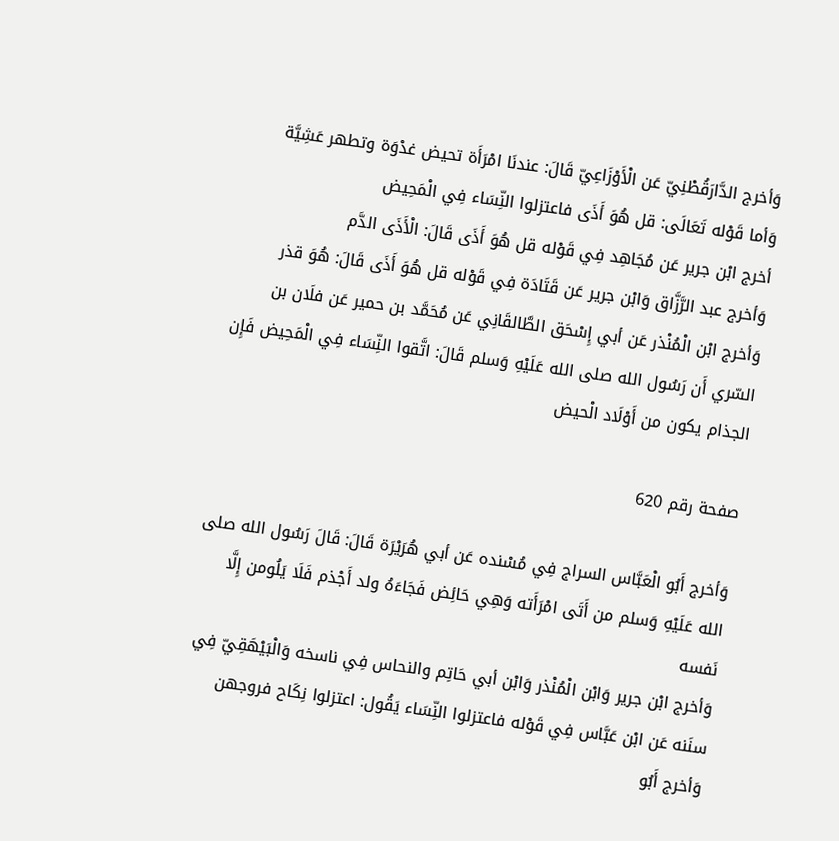وَأخرج الدَّارَقُطْنِيّ عَن الْأَوْزَاعِيّ قَالَ: عندنَا امْرَأَة تحيض غدْوَة وتطهر عَشِيَّة
وَأما قَوْله تَعَالَى: قل هُوَ أَذَى فاعتزلوا النِّسَاء فِي الْمَحِيض
أخرج ابْن جرير عَن مُجَاهِد فِي قَوْله قل هُوَ أَذَى قَالَ: الْأَذَى الدَّم
وَأخرج عبد الرَّزَّاق وَابْن جرير عَن قَتَادَة فِي قَوْله قل هُوَ أَذَى قَالَ: هُوَ قذر
وَأخرج ابْن الْمُنْذر عَن أبي إِسْحَق الطَّالقَانِي عَن مُحَمَّد بن حمير عَن فلَان بن السّري أَن رَسُول الله صلى الله عَلَيْهِ وَسلم قَالَ: اتَّقوا النِّسَاء فِي الْمَحِيض فَإِن الجذام يكون من أَوْلَاد الْحيض

صفحة رقم 620

وَأخرج أَبُو الْعَبَّاس السراج فِي مُسْنده عَن أبي هُرَيْرَة قَالَ: قَالَ رَسُول الله صلى الله عَلَيْهِ وَسلم من أَتَى امْرَأَته وَهِي حَائِض فَجَاءَهُ ولد أَجْذم فَلَا يَلُومن إِلَّا نَفسه
وَأخرج ابْن جرير وَابْن الْمُنْذر وَابْن أبي حَاتِم والنحاس فِي ناسخه وَالْبَيْهَقِيّ فِي سنَنه عَن ابْن عَبَّاس فِي قَوْله فاعتزلوا النِّسَاء يَقُول: اعتزلوا نِكَاح فروجهن
وَأخرج أَبُو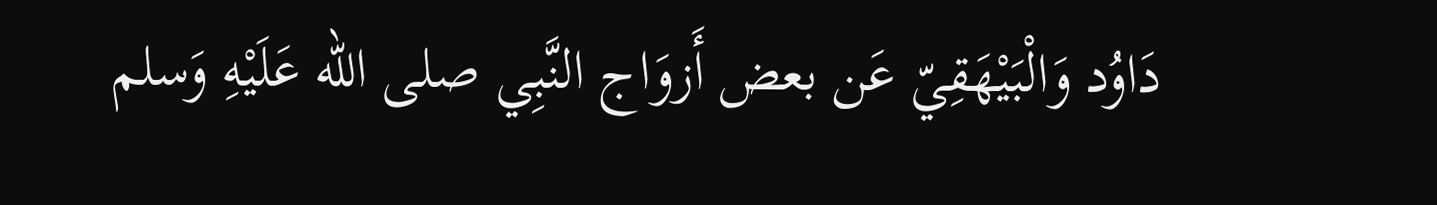دَاوُد وَالْبَيْهَقِيّ عَن بعض أَزوَاج النَّبِي صلى الله عَلَيْهِ وَسلم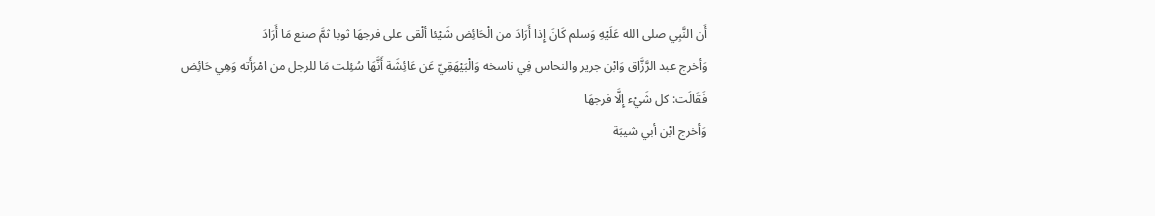أَن النَّبِي صلى الله عَلَيْهِ وَسلم كَانَ إِذا أَرَادَ من الْحَائِض شَيْئا ألْقى على فرجهَا ثوبا ثمَّ صنع مَا أَرَادَ
وَأخرج عبد الرَّزَّاق وَابْن جرير والنحاس فِي ناسخه وَالْبَيْهَقِيّ عَن عَائِشَة أَنَّهَا سُئِلت مَا للرجل من امْرَأَته وَهِي حَائِض فَقَالَت: كل شَيْء إِلَّا فرجهَا
وَأخرج ابْن أبي شيبَة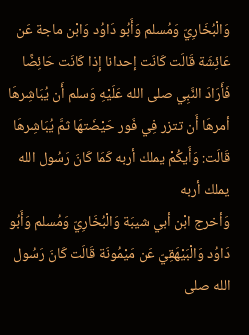وَالْبُخَارِيّ وَمُسلم وَأَبُو دَاوُد وَابْن ماجة عَن عَائِشَة قَالَت كَانَت إحدانا إِذا كَانَت حَائِضًا فَأَرَادَ النَّبِي صلى الله عَلَيْهِ وَسلم أَن يُبَاشِرهَا أمرهَا أَن تتزر فِي فَور حَيْضَتهَا ثمَّ يُبَاشِرهَا
قَالَت: وَأَيكُمْ يملك أربه كَمَا كَانَ رَسُول الله يملك أربه
وَأخرج ابْن أبي شيبَة وَالْبُخَارِيّ وَمُسلم وَأَبُو دَاوُد وَالْبَيْهَقِيّ عَن مَيْمُونَة قَالَت كَانَ رَسُول الله صلى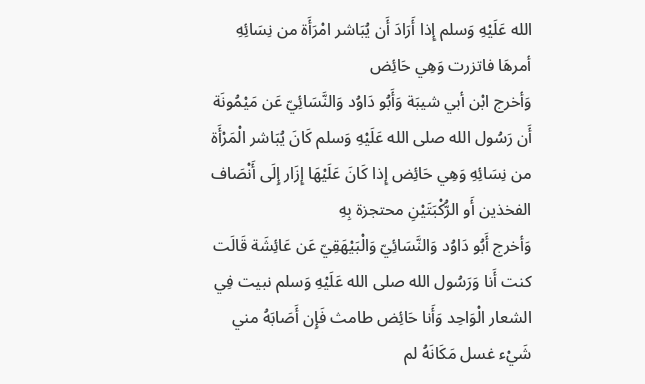الله عَلَيْهِ وَسلم إِذا أَرَادَ أَن يُبَاشر امْرَأَة من نِسَائِهِ أمرهَا فاتزرت وَهِي حَائِض
وَأخرج ابْن أبي شيبَة وَأَبُو دَاوُد وَالنَّسَائِيّ عَن مَيْمُونَة أَن رَسُول الله صلى الله عَلَيْهِ وَسلم كَانَ يُبَاشر الْمَرْأَة من نِسَائِهِ وَهِي حَائِض إِذا كَانَ عَلَيْهَا إِزَار إِلَى أَنْصَاف الفخذين أَو الرُّكْبَتَيْنِ محتجزة بِهِ
وَأخرج أَبُو دَاوُد وَالنَّسَائِيّ وَالْبَيْهَقِيّ عَن عَائِشَة قَالَت كنت أَنا وَرَسُول الله صلى الله عَلَيْهِ وَسلم نبيت فِي الشعار الْوَاحِد وَأَنا حَائِض طامث فَإِن أَصَابَهُ مني شَيْء غسل مَكَانَهُ لم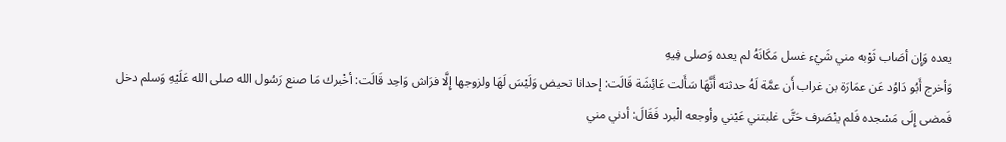يعده وَإِن أصَاب ثَوْبه مني شَيْء غسل مَكَانَهُ لم يعده وَصلى فِيهِ
وَأخرج أَبُو دَاوُد عَن عمَارَة بن غراب أَن عمَّة لَهُ حدثته أَنَّهَا سَأَلت عَائِشَة قَالَت: إحدانا تحيض وَلَيْسَ لَهَا ولزوجها إِلَّا فرَاش وَاحِد قَالَت: أخْبرك مَا صنع رَسُول الله صلى الله عَلَيْهِ وَسلم دخل فَمضى إِلَى مَسْجده فَلم ينْصَرف حَتَّى غلبتني عَيْني وأوجعه الْبرد فَقَالَ: أدني مني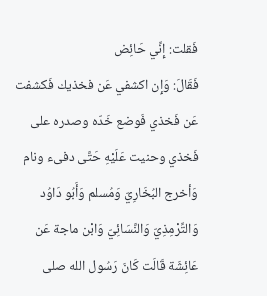فَقلت: إِنِّي حَائِض
فَقَالَ: وَإِن اكشفي عَن فخذيك فَكشفت عَن فَخذي فَوضع خَدّه وصدره على فَخذي وحنيت عَلَيْهِ حَتَّى دفىء ونام
وَأخرج البُخَارِيّ وَمُسلم وَأَبُو دَاوُد وَالتِّرْمِذِيّ وَالنَّسَائِيّ وَابْن ماجة عَن عَائِشَة قَالَت كَانَ رَسُول الله صلى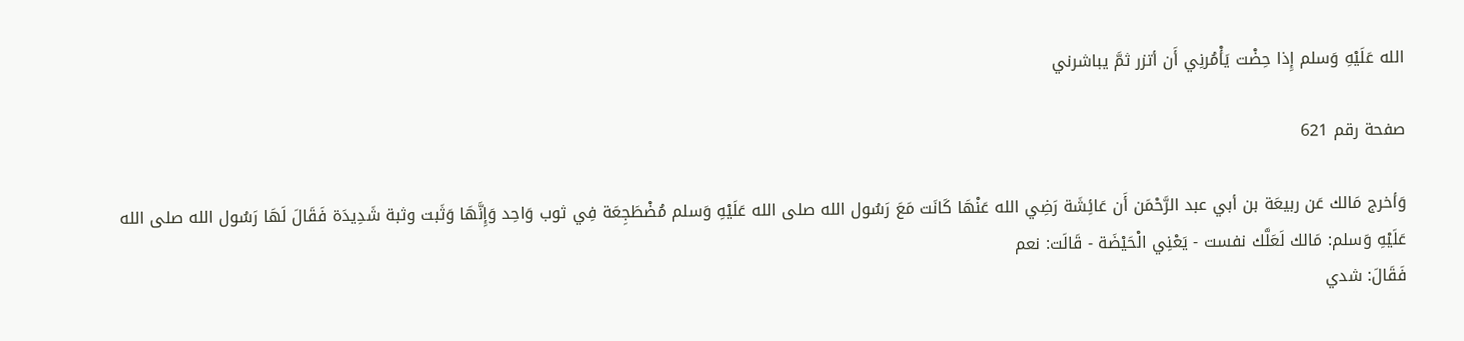الله عَلَيْهِ وَسلم إِذا حِضْت يَأْمُرنِي أَن أتزر ثمَّ يباشرني

صفحة رقم 621

وَأخرج مَالك عَن ربيعَة بن أبي عبد الرَّحْمَن أَن عَائِشَة رَضِي الله عَنْهَا كَانَت مَعَ رَسُول الله صلى الله عَلَيْهِ وَسلم مُضْطَجِعَة فِي ثوب وَاحِد وَإِنَّهَا وَثَبت وثبة شَدِيدَة فَقَالَ لَهَا رَسُول الله صلى الله عَلَيْهِ وَسلم: مَالك لَعَلَّك نفست - يَعْنِي الْحَيْضَة - قَالَت: نعم
فَقَالَ: شدي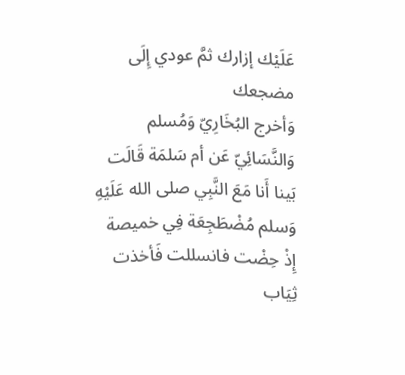عَلَيْك إزارك ثمَّ عودي إِلَى مضجعك
وَأخرج البُخَارِيّ وَمُسلم وَالنَّسَائِيّ عَن أم سَلمَة قَالَت بَينا أَنا مَعَ النَّبِي صلى الله عَلَيْهِ وَسلم مُضْطَجِعَة فِي خميصة إِذْ حِضْت فانسللت فَأخذت ثِيَاب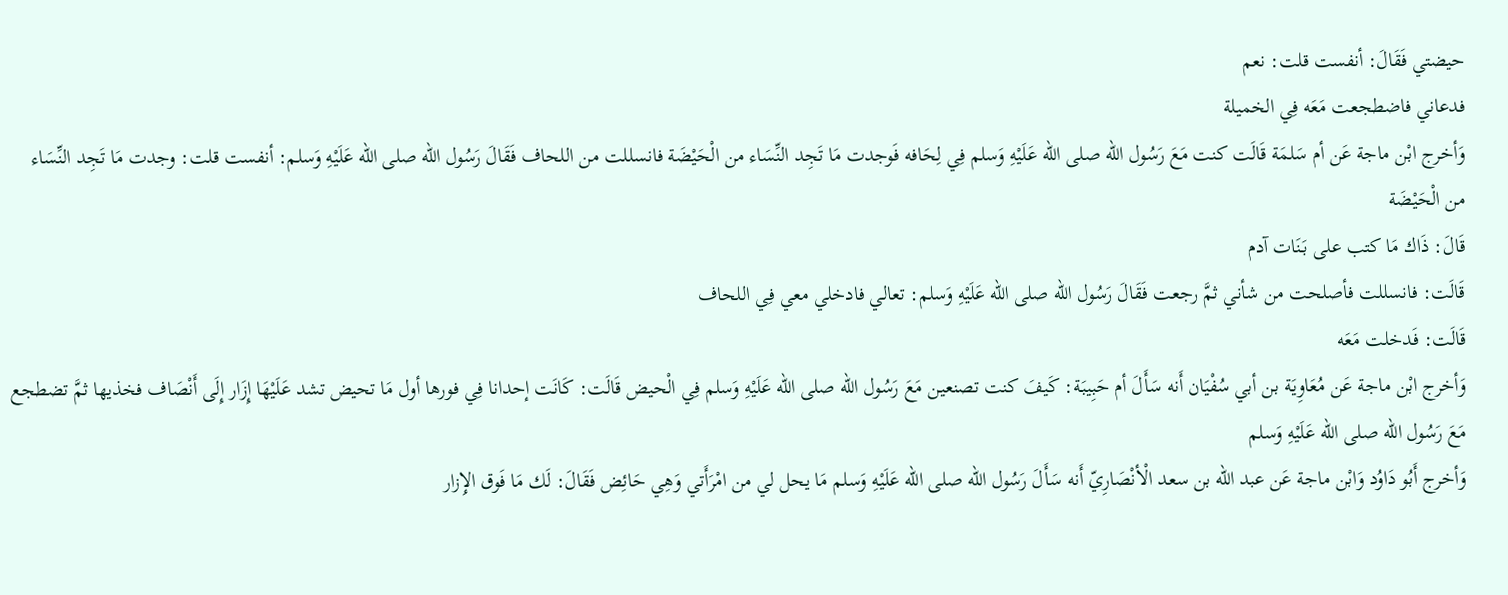حيضتي فَقَالَ: أنفست قلت: نعم
فدعاني فاضطجعت مَعَه فِي الخميلة
وَأخرج ابْن ماجة عَن أم سَلمَة قَالَت كنت مَعَ رَسُول الله صلى الله عَلَيْهِ وَسلم فِي لِحَافه فَوجدت مَا تَجِد النِّسَاء من الْحَيْضَة فانسللت من اللحاف فَقَالَ رَسُول الله صلى الله عَلَيْهِ وَسلم: أنفست قلت: وجدت مَا تَجِد النِّسَاء من الْحَيْضَة
قَالَ: ذَاك مَا كتب على بَنَات آدم
قَالَت: فانسللت فأصلحت من شأني ثمَّ رجعت فَقَالَ رَسُول الله صلى الله عَلَيْهِ وَسلم: تعالي فادخلي معي فِي اللحاف
قَالَت: فَدخلت مَعَه
وَأخرج ابْن ماجة عَن مُعَاوِيَة بن أبي سُفْيَان أَنه سَأَلَ أم حَبِيبَة: كَيفَ كنت تصنعين مَعَ رَسُول الله صلى الله عَلَيْهِ وَسلم فِي الْحيض قَالَت: كَانَت إحدانا فِي فورها أول مَا تحيض تشد عَلَيْهَا إِزَار إِلَى أَنْصَاف فخذيها ثمَّ تضطجع مَعَ رَسُول الله صلى الله عَلَيْهِ وَسلم
وَأخرج أَبُو دَاوُد وَابْن ماجة عَن عبد الله بن سعد الْأنْصَارِيّ أَنه سَأَلَ رَسُول الله صلى الله عَلَيْهِ وَسلم مَا يحل لي من امْرَأَتي وَهِي حَائِض فَقَالَ: لَك مَا فَوق الإِزار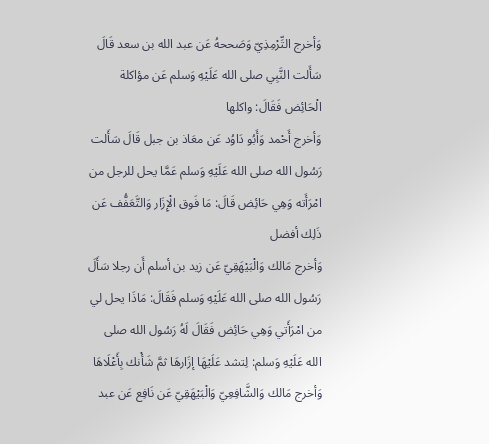وَأخرج التِّرْمِذِيّ وَصَححهُ عَن عبد الله بن سعد قَالَ سَأَلت النَّبِي صلى الله عَلَيْهِ وَسلم عَن مؤاكلة الْحَائِض فَقَالَ: واكلها
وَأخرج أَحْمد وَأَبُو دَاوُد عَن معَاذ بن جبل قَالَ سَأَلت رَسُول الله صلى الله عَلَيْهِ وَسلم عَمَّا يحل للرجل من امْرَأَته وَهِي حَائِض قَالَ: مَا فَوق الْإِزَار وَالتَّعَفُّف عَن ذَلِك أفضل
وَأخرج مَالك وَالْبَيْهَقِيّ عَن زيد بن أسلم أَن رجلا سَأَلَ رَسُول الله صلى الله عَلَيْهِ وَسلم فَقَالَ: مَاذَا يحل لي من امْرَأَتي وَهِي حَائِض فَقَالَ لَهُ رَسُول الله صلى الله عَلَيْهِ وَسلم: لِتشد عَلَيْهَا إزَارهَا ثمَّ شَأْنك بِأَعْلَاهَا
وَأخرج مَالك وَالشَّافِعِيّ وَالْبَيْهَقِيّ عَن نَافِع عَن عبد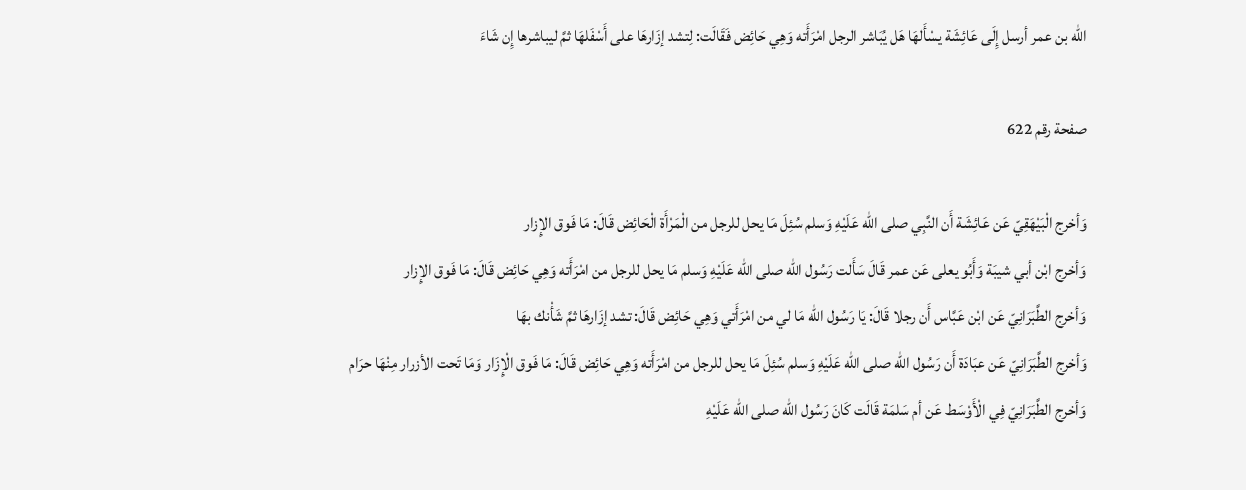الله بن عمر أرسل إِلَى عَائِشَة يسْأَلهَا هَل يُبَاشر الرجل امْرَأَته وَهِي حَائِض فَقَالَت: لِتشد إزَارهَا على أَسْفَلهَا ثمَّ ليباشرها إِن شَاءَ

صفحة رقم 622

وَأخرج الْبَيْهَقِيّ عَن عَائِشَة أَن النَّبِي صلى الله عَلَيْهِ وَسلم سُئِلَ مَا يحل للرجل من الْمَرْأَة الْحَائِض قَالَ: مَا فَوق الإِزار
وَأخرج ابْن أبي شيبَة وَأَبُو يعلى عَن عمر قَالَ سَأَلت رَسُول الله صلى الله عَلَيْهِ وَسلم مَا يحل للرجل من امْرَأَته وَهِي حَائِض قَالَ: مَا فَوق الإِزار
وَأخرج الطَّبَرَانِيّ عَن ابْن عَبَّاس أَن رجلا قَالَ: يَا رَسُول الله مَا لي من امْرَأَتي وَهِي حَائِض قَالَ: تشد إزَارهَا ثمَّ شَأْنك بهَا
وَأخرج الطَّبَرَانِيّ عَن عبَادَة أَن رَسُول الله صلى الله عَلَيْهِ وَسلم سُئِلَ مَا يحل للرجل من امْرَأَته وَهِي حَائِض قَالَ: مَا فَوق الْإِزَار وَمَا تَحت الأزرار مِنْهَا حرَام
وَأخرج الطَّبَرَانِيّ فِي الْأَوْسَط عَن أم سَلمَة قَالَت كَانَ رَسُول الله صلى الله عَلَيْهِ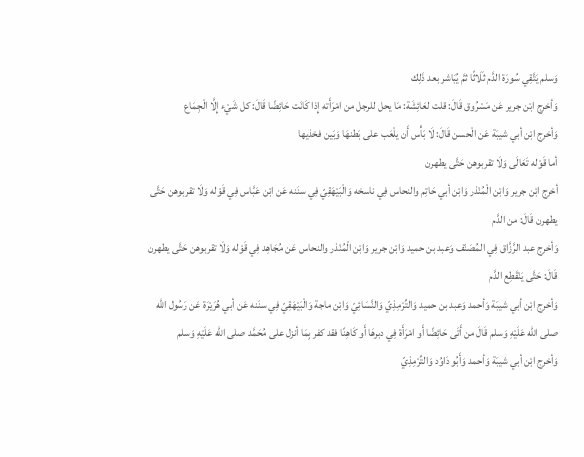وَسلم يَتَّقِي سُورَة الدَّم ثَلَاثًا ثمَّ يُبَاشر بعد ذَلِك
وَأخرج ابْن جرير عَن مَسْرُوق قَالَ: قلت لعَائِشَة: مَا يحل للرجل من امْرَأَته إِذا كَانَت حَائِضًا قَالَ: كل شَيْء إِلَّا الْجِمَاع
وَأخرج ابْن أبي شيبَة عَن الْحسن قَالَ: لَا بَأْس أَن يلْعَب على بَطنهَا وَبَين فخذيها
أما قَوْله تَعَالَى وَلَا تقربوهن حَتَّى يطهرن
أخرج ابْن جرير وَابْن الْمُنْذر وَابْن أبي حَاتِم والنحاس فِي ناسخه وَالْبَيْهَقِيّ فِي سنَنه عَن ابْن عَبَّاس فِي قَوْله وَلَا تقربوهن حَتَّى يطهرن قَالَ: من الدَّم
وَأخرج عبد الرَّزَّاق فِي المُصَنّف وَعبد بن حميد وَابْن جرير وَابْن الْمُنْذر والنحاس عَن مُجَاهِد فِي قَوْله وَلَا تقربوهن حَتَّى يطهرن قَالَ: حَتَّى يَنْقَطِع الدَّم
وَأخرج ابْن أبي شيبَة وَأحمد وَعبد بن حميد وَالتِّرْمِذِيّ وَالنَّسَائِيّ وَابْن ماجة وَالْبَيْهَقِيّ فِي سنَنه عَن أبي هُرَيْرَة عَن رَسُول الله صلى الله عَلَيْهِ وَسلم قَالَ من أَتَى حَائِضًا أَو امْرَأَة فِي دبرهَا أَو كَاهِنًا فقد كفر بِمَا أنزل على مُحَمَّد صلى الله عَلَيْهِ وَسلم
وَأخرج ابْن أبي شيبَة وَأحمد وَأَبُو دَاوُد وَالتِّرْمِذِيّ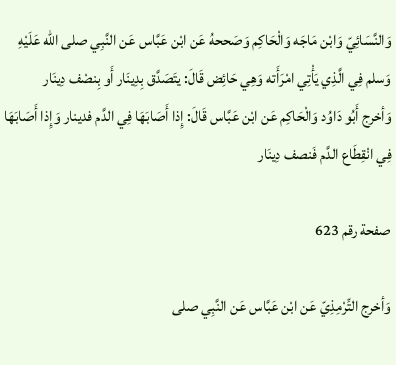وَالنَّسَائِيّ وَابْن مَاجَه وَالْحَاكِم وَصَححهُ عَن ابْن عَبَّاس عَن النَّبِي صلى الله عَلَيْهِ وَسلم فِي الَّذِي يَأْتِي امْرَأَته وَهِي حَائِض قَالَ: يتَصَدَّق بِدِينَار أَو بِنصْف دِينَار
وَأخرج أَبُو دَاوُد وَالْحَاكِم عَن ابْن عَبَّاس قَالَ: إِذا أَصَابَهَا فِي الدَّم فدينار وَإِذا أَصَابَهَا فِي انْقِطَاع الدَّم فَنصف دِينَار

صفحة رقم 623

وَأخرج التِّرْمِذِيّ عَن ابْن عَبَّاس عَن النَّبِي صلى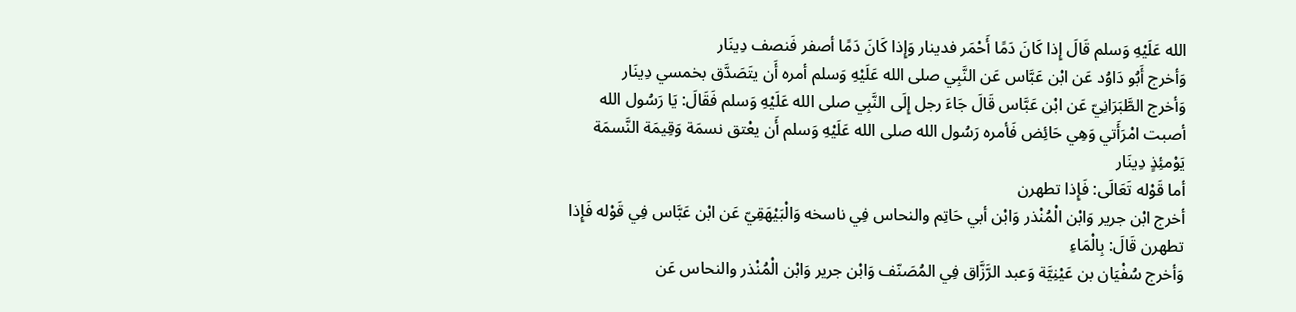الله عَلَيْهِ وَسلم قَالَ إِذا كَانَ دَمًا أَحْمَر فدينار وَإِذا كَانَ دَمًا أصفر فَنصف دِينَار
وَأخرج أَبُو دَاوُد عَن ابْن عَبَّاس عَن النَّبِي صلى الله عَلَيْهِ وَسلم أمره أَن يتَصَدَّق بخمسي دِينَار
وَأخرج الطَّبَرَانِيّ عَن ابْن عَبَّاس قَالَ جَاءَ رجل إِلَى النَّبِي صلى الله عَلَيْهِ وَسلم فَقَالَ: يَا رَسُول الله أصبت امْرَأَتي وَهِي حَائِض فَأمره رَسُول الله صلى الله عَلَيْهِ وَسلم أَن يعْتق نسمَة وَقِيمَة النَّسمَة يَوْمئِذٍ دِينَار
أما قَوْله تَعَالَى: فَإِذا تطهرن
أخرج ابْن جرير وَابْن الْمُنْذر وَابْن أبي حَاتِم والنحاس فِي ناسخه وَالْبَيْهَقِيّ عَن ابْن عَبَّاس فِي قَوْله فَإِذا تطهرن قَالَ: بِالْمَاءِ
وَأخرج سُفْيَان بن عَيْنِيَّة وَعبد الرَّزَّاق فِي المُصَنّف وَابْن جرير وَابْن الْمُنْذر والنحاس عَن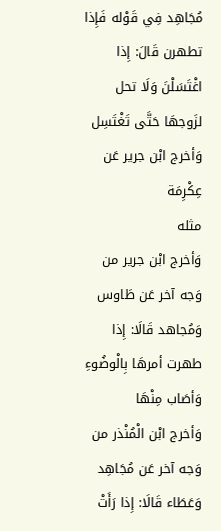مُجَاهِد فِي قَوْله فَإِذا تطهرن قَالَ: إِذا اغْتَسَلْنَ وَلَا تحل لزَوجهَا حَتَّى تَغْتَسِل
وَأخرج ابْن جرير عَن عِكْرِمَة
مثله
وَأخرج ابْن جرير من وَجه آخر عَن طَاوس وَمُجاهد قَالَا: إِذا طهرت أمرهَا بِالْوضُوءِ وَأصَاب مِنْهَا
وَأخرج ابْن الْمُنْذر من وَجه آخر عَن مُجَاهِد وَعَطَاء قَالَا: إِذا رَأَتْ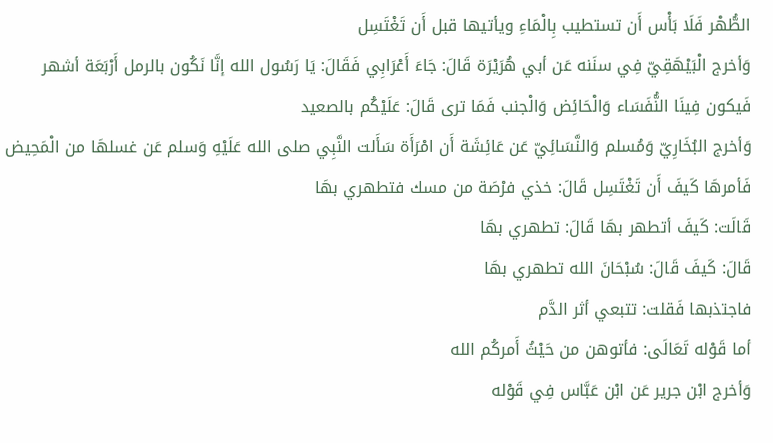الطُّهْر فَلَا بَأْس أَن تستطيب بِالْمَاءِ ويأتيها قبل أَن تَغْتَسِل
وَأخرج الْبَيْهَقِيّ فِي سنَنه عَن أبي هُرَيْرَة قَالَ: جَاءَ أَعْرَابِي فَقَالَ: يَا رَسُول الله إنَّا نَكُون بالرمل أَرْبَعَة أشهر فَيكون فِينَا النُّفَسَاء وَالْحَائِض وَالْجنب فَمَا ترى قَالَ: عَلَيْكُم بالصعيد
وَأخرج البُخَارِيّ وَمُسلم وَالنَّسَائِيّ عَن عَائِشَة أَن امْرَأَة سَأَلت النَّبِي صلى الله عَلَيْهِ وَسلم عَن غسلهَا من الْمَحِيض فَأمرهَا كَيفَ أَن تَغْتَسِل قَالَ: خذي فرْصَة من مسك فتطهري بهَا
قَالَت: كَيفَ أتطهر بهَا قَالَ: تطهري بهَا
قَالَ: كَيفَ قَالَ: سُبْحَانَ الله تطهري بهَا
فاجتذبها فَقلت: تتبعي أثر الدَّم
أما قَوْله تَعَالَى: فأتوهن من حَيْثُ أَمركُم الله
وَأخرج ابْن جرير عَن ابْن عَبَّاس فِي قَوْله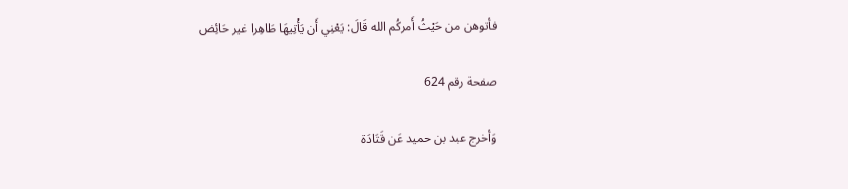فأتوهن من حَيْثُ أَمركُم الله قَالَ: يَعْنِي أَن يَأْتِيهَا طَاهِرا غير حَائِض

صفحة رقم 624

وَأخرج عبد بن حميد عَن قَتَادَة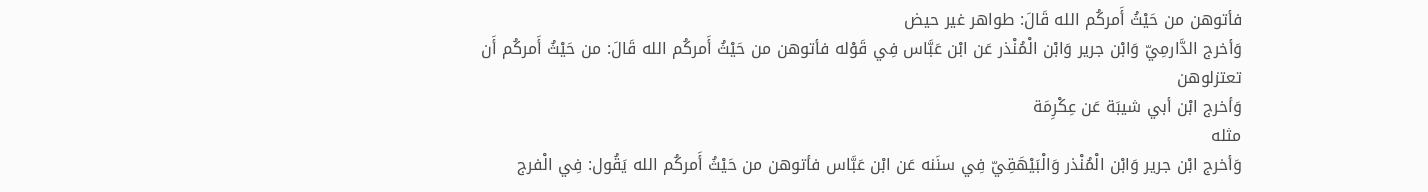فأتوهن من حَيْثُ أَمركُم الله قَالَ: طواهر غير حيض
وَأخرج الدَّارمِيّ وَابْن جرير وَابْن الْمُنْذر عَن ابْن عَبَّاس فِي قَوْله فأتوهن من حَيْثُ أَمركُم الله قَالَ: من حَيْثُ أَمركُم أَن تعتزلوهن
وَأخرج ابْن أبي شيبَة عَن عِكْرِمَة
مثله
وَأخرج ابْن جرير وَابْن الْمُنْذر وَالْبَيْهَقِيّ فِي سنَنه عَن ابْن عَبَّاس فأتوهن من حَيْثُ أَمركُم الله يَقُول: فِي الْفرج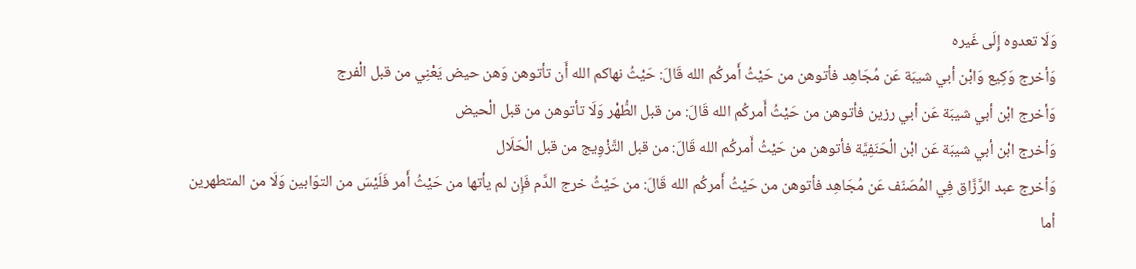وَلَا تعدوه إِلَى غَيره
وَأخرج وَكِيع وَابْن أبي شيبَة عَن مُجَاهِد فأتوهن من حَيْثُ أَمركُم الله قَالَ: حَيْثُ نهاكم الله أَن تأتوهن وَهن حيض يَعْنِي من قبل الْفرج
وَأخرج ابْن أبي شيبَة عَن أبي رزين فأتوهن من حَيْثُ أَمركُم الله قَالَ: من قبل الطُّهْر وَلَا تأتوهن من قبل الْحيض
وَأخرج ابْن أبي شيبَة عَن ابْن الْحَنَفِيَّة فأتوهن من حَيْثُ أَمركُم الله قَالَ: من قبل التَّزْوِيج من قبل الْحَلَال
وَأخرج عبد الرَّزَّاق فِي المُصَنّف عَن مُجَاهِد فأتوهن من حَيْثُ أَمركُم الله قَالَ: من حَيْثُ خرج الدَّم فَإِن لم يأتها من حَيْثُ أَمر فَلَيْسَ من التوّابين وَلَا من المتطهرين
أما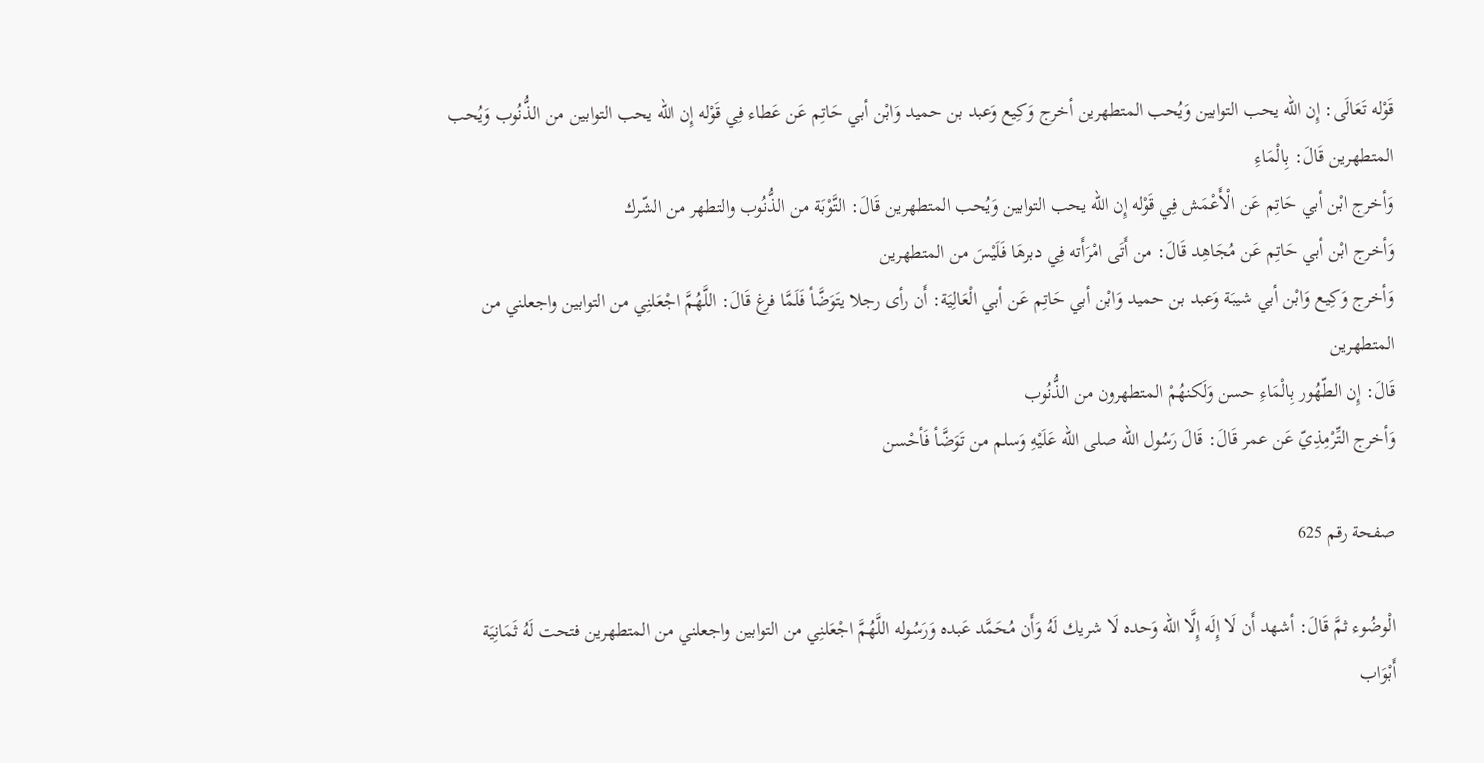قَوْله تَعَالَى: إِن الله يحب التوابين وَيُحب المتطهرين أخرج وَكِيع وَعبد بن حميد وَابْن أبي حَاتِم عَن عَطاء فِي قَوْله إِن الله يحب التوابين من الذُّنُوب وَيُحب المتطهرين قَالَ: بِالْمَاءِ
وَأخرج ابْن أبي حَاتِم عَن الْأَعْمَش فِي قَوْله إِن الله يحب التوابين وَيُحب المتطهرين قَالَ: التَّوْبَة من الذُّنُوب والتطهر من الشّرك
وَأخرج ابْن أبي حَاتِم عَن مُجَاهِد قَالَ: من أَتَى امْرَأَته فِي دبرهَا فَلَيْسَ من المتطهرين
وَأخرج وَكِيع وَابْن أبي شيبَة وَعبد بن حميد وَابْن أبي حَاتِم عَن أبي الْعَالِيَة: أَن رأى رجلا يتَوَضَّأ فَلَمَّا فرغ قَالَ: اللَّهُمَّ اجْعَلنِي من التوابين واجعلني من المتطهرين
قَالَ: إِن الطّهُور بِالْمَاءِ حسن وَلَكنهُمْ المتطهرون من الذُّنُوب
وَأخرج التِّرْمِذِيّ عَن عمر قَالَ: قَالَ رَسُول الله صلى الله عَلَيْهِ وَسلم من تَوَضَّأ فَأحْسن

صفحة رقم 625

الْوضُوء ثمَّ قَالَ: أشهد أَن لَا إِلَه إِلَّا الله وَحده لَا شريك لَهُ وَأَن مُحَمَّد عَبده وَرَسُوله اللَّهُمَّ اجْعَلنِي من التوابين واجعلني من المتطهرين فتحت لَهُ ثَمَانِيَة أَبْوَاب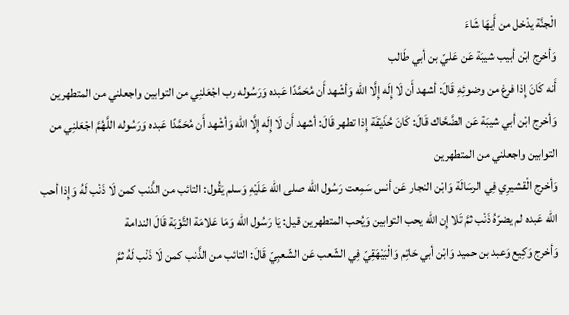الْجنَّة يدْخل من أَيهَا شَاءَ
وَأخرج ابْن أبيب شيبَة عَن عَليّ بن أبي طَالب
أَنه كَانَ إِذا فرغ من وضوئِهِ قَالَ: أشهد أَن لَا إِلَه إِلَّا الله وَأشْهد أَن مُحَمَّدًا عَبده وَرَسُوله رب اجْعَلنِي من التوابين واجعلني من المتطهرين
وَأخرج ابْن أبي شيبَة عَن الضَّحَّاك قَالَ: كَانَ حُذَيْفَة إِذا تطهر قَالَ: أشهد أَن لَا إِلَه إِلَّا الله وَأشْهد أَن مُحَمَّدًا عَبده وَرَسُوله اللَّهُمَّ اجْعَلنِي من التوابين واجعلني من المتطهرين
وَأخرج الْقشيرِي فِي الرسَالَة وَابْن النجار عَن أنس سَمِعت رَسُول الله صلى الله عَلَيْهِ وَسلم يَقُول: التائب من الذَّنب كمن لَا ذَنْب لَهُ وَإِذا أحب الله عَبده لم يضرّهُ ذَنْب ثمَّ تَلا إِن الله يحب التوابين وَيُحب المتطهرين قيل: يَا رَسُول الله وَمَا عَلامَة التَّوْبَة قَالَ الندامة
وَأخرج وَكِيع وَعبد بن حميد وَابْن أبي حَاتِم وَالْبَيْهَقِيّ فِي الشّعب عَن الشّعبِيّ قَالَ: التائب من الذَّنب كمن لَا ذَنْب لَهُ ثمَّ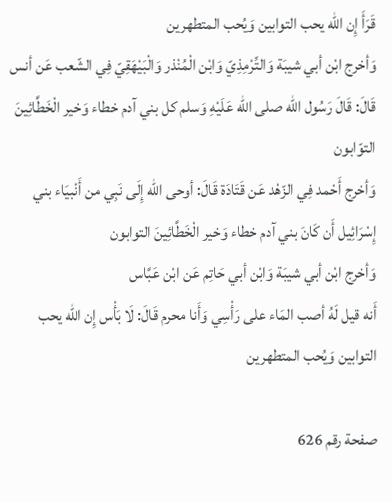قَرَأَ إِن الله يحب التوابين وَيُحب المتطهرين
وَأخرج ابْن أبي شيبَة وَالتِّرْمِذِيّ وَابْن الْمُنْذر وَالْبَيْهَقِيّ فِي الشّعب عَن أنس قَالَ: قَالَ رَسُول الله صلى الله عَلَيْهِ وَسلم كل بني آدم خطاء وَخير الْخَطَّائِينَ التوّابون
وَأخرج أَحْمد فِي الزّهْد عَن قَتَادَة قَالَ: أوحى الله إِلَى نَبِي من أَنْبيَاء بني إِسْرَائِيل أَن كَانَ بني آدم خطاء وَخير الْخَطَّائِينَ التوابون
وَأخرج ابْن أبي شيبَة وَابْن أبي حَاتِم عَن ابْن عَبَّاس
أَنه قيل لَهُ أصب المَاء على رَأْسِي وَأَنا محرم قَالَ: لَا بَأْس إِن الله يحب التوابين وَيُحب المتطهرين

صفحة رقم 626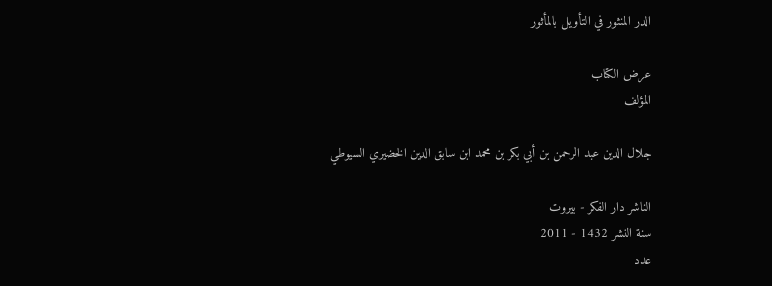الدر المنثور في التأويل بالمأثور

عرض الكتاب
المؤلف

جلال الدين عبد الرحمن بن أبي بكر بن محمد ابن سابق الدين الخضيري السيوطي

الناشر دار الفكر - بيروت
سنة النشر 1432 - 2011
عدد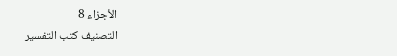الأجزاء 8
التصنيف كتب التفسير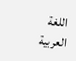اللغة العربية